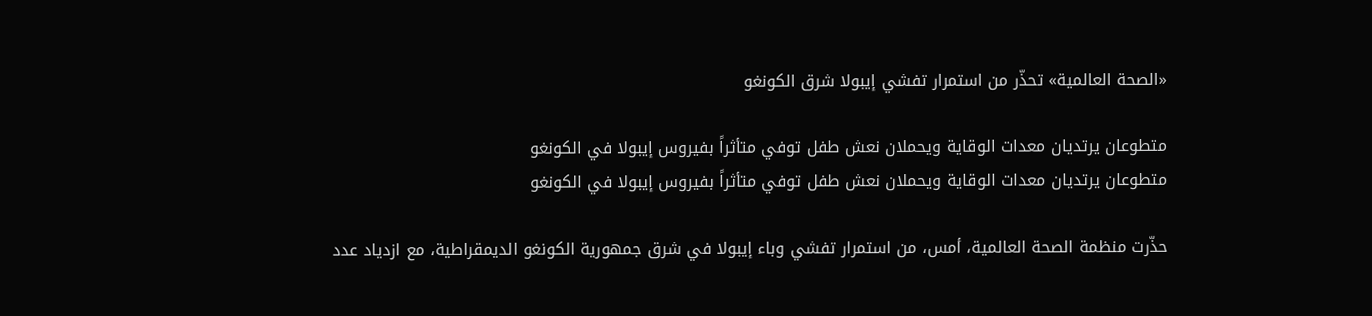«الصحة العالمية» تحذّر من استمرار تفشي إيبولا شرق الكونغو

متطوعان يرتديان معدات الوقاية ويحملان نعش طفل توفي متأثراً بفيروس إيبولا في الكونغو
متطوعان يرتديان معدات الوقاية ويحملان نعش طفل توفي متأثراً بفيروس إيبولا في الكونغو

حذّرت منظمة الصحة العالمية، أمس، من استمرار تفشي وباء إيبولا في شرق جمهورية الكونغو الديمقراطية، مع ازدياد عدد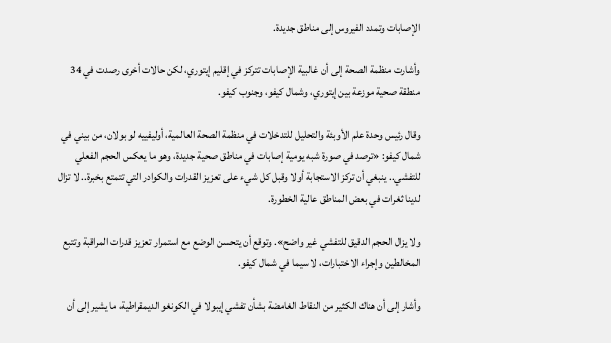الإصابات وتمدد الفيروس إلى مناطق جديدة.

وأشارت منظمة الصحة إلى أن غالبية الإصابات تتركز في إقليم إيتوري، لكن حالات أخرى رصدت في 34 منطقة صحية موزعة بين إيتوري، وشمال كيفو، وجنوب كيفو.

وقال رئيس وحدة علم الأوبئة والتحليل للتدخلات في منظمة الصحة العالمية، أوليفييه لو بولان، من بيني في شمال كيفو: «ترصد في صورة شبه يومية إصابات في مناطق صحية جديدة، وهو ما يعكس الحجم الفعلي للتفشي.. ينبغي أن تركز الاستجابة أولا وقبل كل شيء على تعزيز القدرات والكوادر التي تتمتع بخبرة.. لا تزال لدينا ثغرات في بعض المناطق عالية الخطورة.

ولا يزال الحجم الدقيق للتفشي غير واضح». وتوقع أن يتحسن الوضع مع استمرار تعزيز قدرات المراقبة وتتبع المخالطين وإجراء الاختبارات، لا سيما في شمال كيفو.

وأشار إلى أن هناك الكثير من النقاط الغامضة بشأن تفشي إيبولا في الكونغو الديمقراطية، ما يشير إلى أن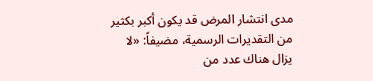مدى انتشار المرض قد يكون أكبر بكثير من التقديرات الرسمية، مضيفاً: «لا يزال هناك عدد من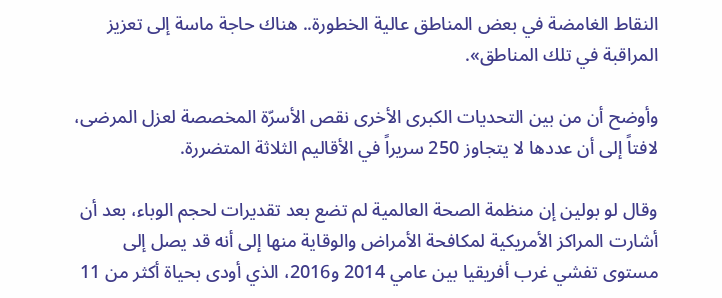النقاط الغامضة في بعض المناطق عالية الخطورة.. هناك حاجة ماسة إلى تعزيز المراقبة في تلك المناطق».

وأوضح أن من بين ‌التحديات الكبرى الأخرى نقص الأسرّة المخصصة لعزل المرضى، لافتاً إلى أن عددها لا يتجاوز 250 سريراً في الأقاليم الثلاثة المتضررة.

وقال لو بولين إن منظمة الصحة العالمية لم تضع بعد تقديرات لحجم الوباء، بعد أن أشارت المراكز الأمريكية لمكافحة الأمراض والوقاية منها إلى أنه قد يصل إلى مستوى تفشي غرب أفريقيا بين عامي 2014 و2016، الذي أودى بحياة أكثر من 11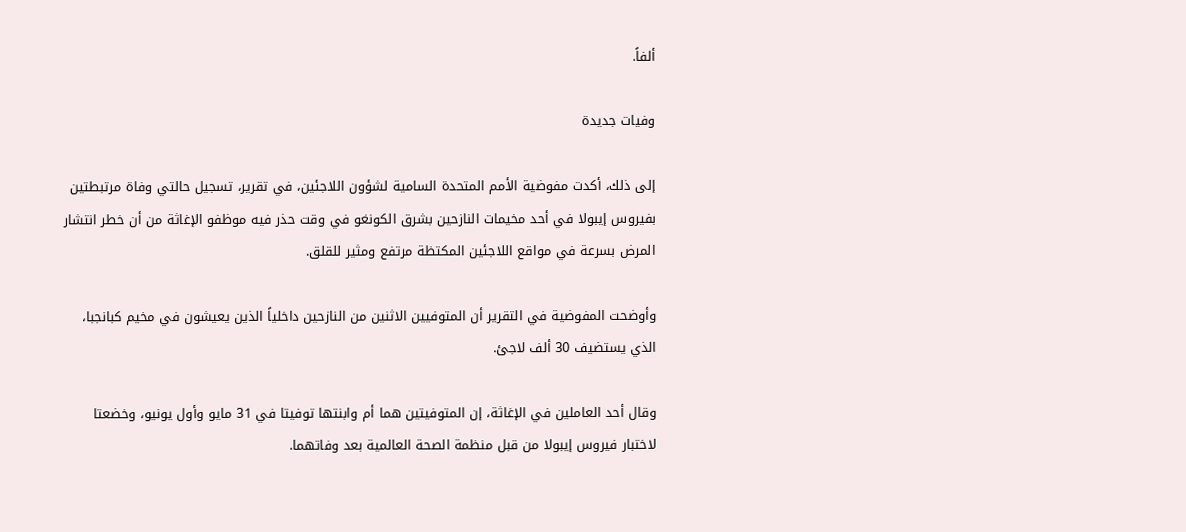ألفاً.

وفيات جديدة

إلى ذلك، أكدت مفوضية الأمم المتحدة السامية لشؤون اللاجئين، في تقرير، تسجيل ‌حالتي وفاة مرتبطتين بفيروس إيبولا في أحد مخيمات النازحين بشرق الكونغو في وقت حذر فيه موظفو الإغاثة من أن خطر انتشار المرض بسرعة في مواقع اللاجئين المكتظة مرتفع ومثير للقلق.

وأوضحت المفوضية في التقرير أن المتوفيين الاثنين من النازحين داخلياً الذين يعيشون في مخيم كبانجبا، الذي يستضيف 30 ألف لاجئ.

وقال أحد العاملين ‌في الإغاثة، إن المتوفيتين هما أم وابنتها توفيتا في 31 مايو وأول يونيو، وخضعتا لاختبار فيروس إيبولا من قبل منظمة الصحة العالمية بعد وفاتهما.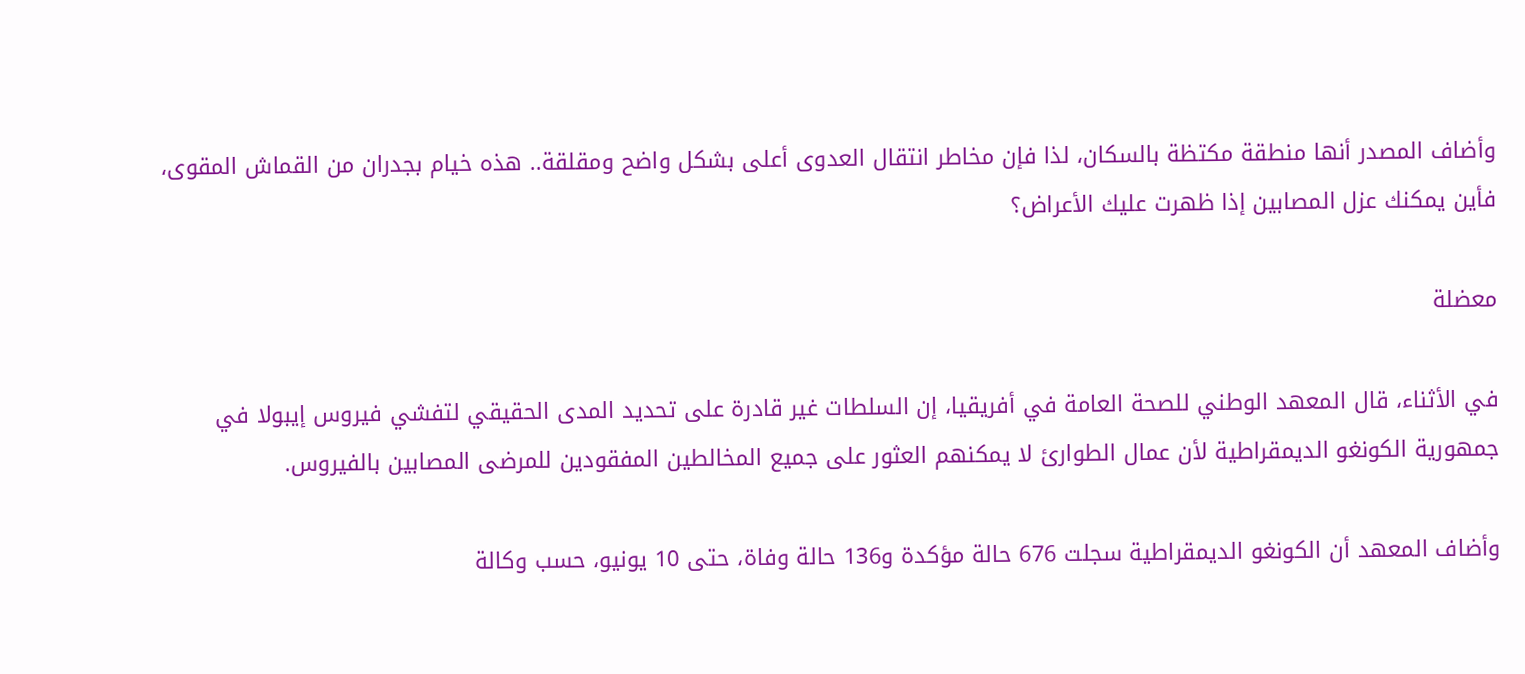وأضاف المصدر أنها منطقة مكتظة بالسكان، لذا فإن مخاطر انتقال العدوى أعلى بشكل واضح ومقلقة.. هذه خيام بجدران من القماش المقوى، فأين يمكنك عزل المصابين إذا ظهرت عليك الأعراض؟

معضلة

في الأثناء، قال المعهد الوطني للصحة العامة في أفريقيا، إن السلطات غير قادرة على تحديد المدى الحقيقي لتفشي فيروس إيبولا في جمهورية الكونغو الديمقراطية لأن عمال الطوارئ لا يمكنهم العثور على جميع المخالطين المفقودين للمرضى المصابين بالفيروس.

وأضاف المعهد أن الكونغو الديمقراطية سجلت 676 حالة مؤكدة و136 حالة وفاة، حتى 10 يونيو، حسب وكالة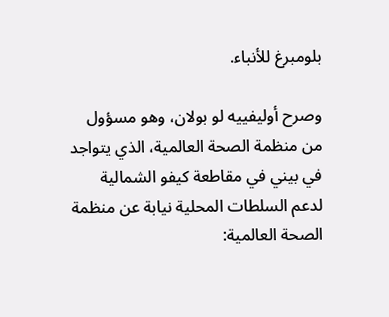بلومبرغ للأنباء.

وصرح أوليفييه لو بولان، وهو مسؤول من منظمة الصحة العالمية، الذي يتواجد في بيني في مقاطعة كيفو الشمالية لدعم السلطات المحلية نيابة عن منظمة الصحة العالمية: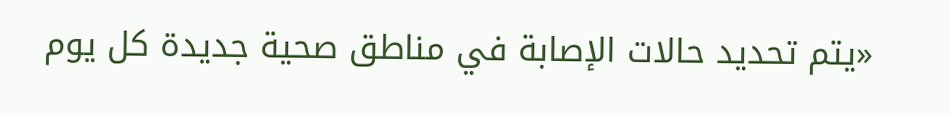«يتم تحديد حالات الإصابة في مناطق صحية جديدة كل يوم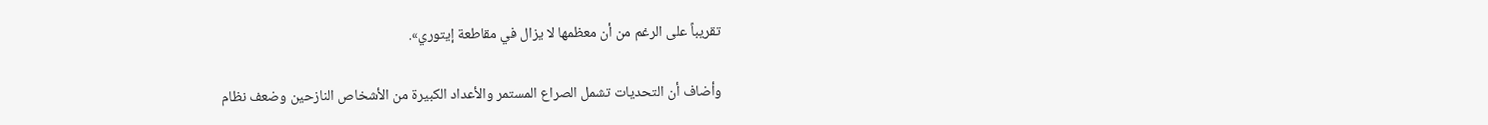تقريباً على الرغم من أن معظمها لا يزال في مقاطعة إيتوري».

وأضاف أن التحديات تشمل الصراع المستمر والأعداد الكبيرة من الأشخاص النازحين وضعف نظام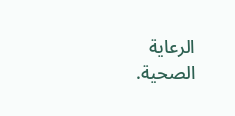الرعاية الصحية.